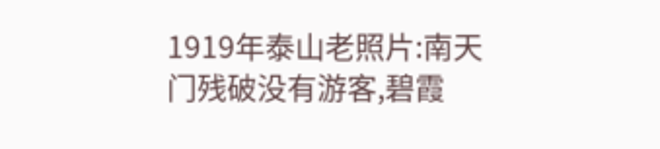1919年泰山老照片:南天门残破没有游客,碧霞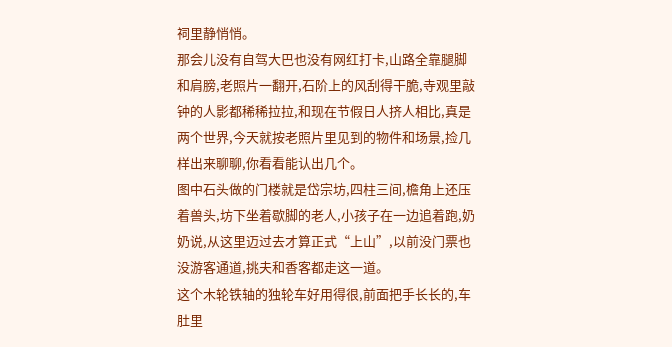祠里静悄悄。
那会儿没有自驾大巴也没有网红打卡,山路全靠腿脚和肩膀,老照片一翻开,石阶上的风刮得干脆,寺观里敲钟的人影都稀稀拉拉,和现在节假日人挤人相比,真是两个世界,今天就按老照片里见到的物件和场景,捡几样出来聊聊,你看看能认出几个。
图中石头做的门楼就是岱宗坊,四柱三间,檐角上还压着兽头,坊下坐着歇脚的老人,小孩子在一边追着跑,奶奶说,从这里迈过去才算正式“上山”,以前没门票也没游客通道,挑夫和香客都走这一道。
这个木轮铁轴的独轮车好用得很,前面把手长长的,车肚里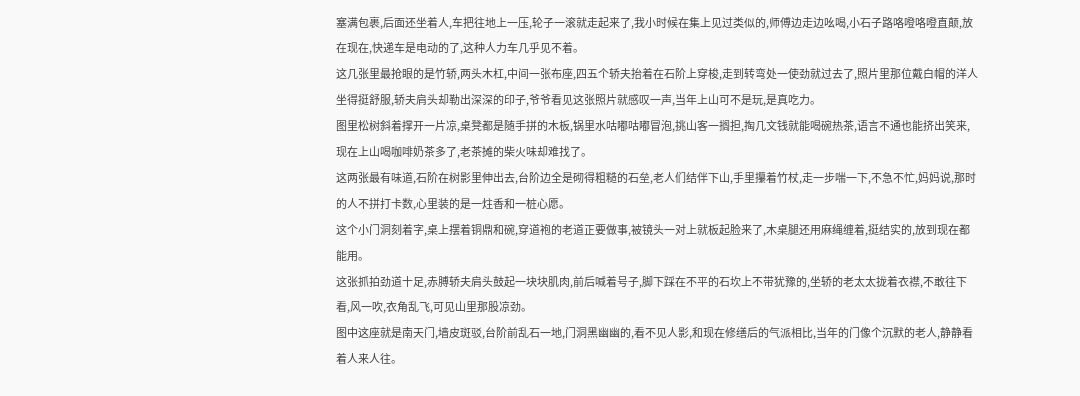塞满包裹,后面还坐着人,车把往地上一压,轮子一滚就走起来了,我小时候在集上见过类似的,师傅边走边吆喝,小石子路咯噔咯噔直颠,放在现在,快递车是电动的了,这种人力车几乎见不着。
这几张里最抢眼的是竹轿,两头木杠,中间一张布座,四五个轿夫抬着在石阶上穿梭,走到转弯处一使劲就过去了,照片里那位戴白帽的洋人坐得挺舒服,轿夫肩头却勒出深深的印子,爷爷看见这张照片就感叹一声,当年上山可不是玩,是真吃力。
图里松树斜着撑开一片凉,桌凳都是随手拼的木板,锅里水咕嘟咕嘟冒泡,挑山客一搁担,掏几文钱就能喝碗热茶,语言不通也能挤出笑来,现在上山喝咖啡奶茶多了,老茶摊的柴火味却难找了。
这两张最有味道,石阶在树影里伸出去,台阶边全是砌得粗糙的石垒,老人们结伴下山,手里攥着竹杖,走一步喘一下,不急不忙,妈妈说,那时的人不拼打卡数,心里装的是一炷香和一桩心愿。
这个小门洞刻着字,桌上摆着铜鼎和碗,穿道袍的老道正要做事,被镜头一对上就板起脸来了,木桌腿还用麻绳缠着,挺结实的,放到现在都能用。
这张抓拍劲道十足,赤膊轿夫肩头鼓起一块块肌肉,前后喊着号子,脚下踩在不平的石坎上不带犹豫的,坐轿的老太太拢着衣襟,不敢往下看,风一吹,衣角乱飞,可见山里那股凉劲。
图中这座就是南天门,墙皮斑驳,台阶前乱石一地,门洞黑幽幽的,看不见人影,和现在修缮后的气派相比,当年的门像个沉默的老人,静静看着人来人往。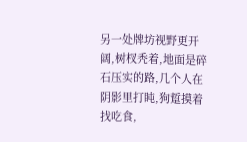另一处牌坊视野更开阔,树杈秃着,地面是碎石压实的路,几个人在阴影里打盹,狗踅摸着找吃食,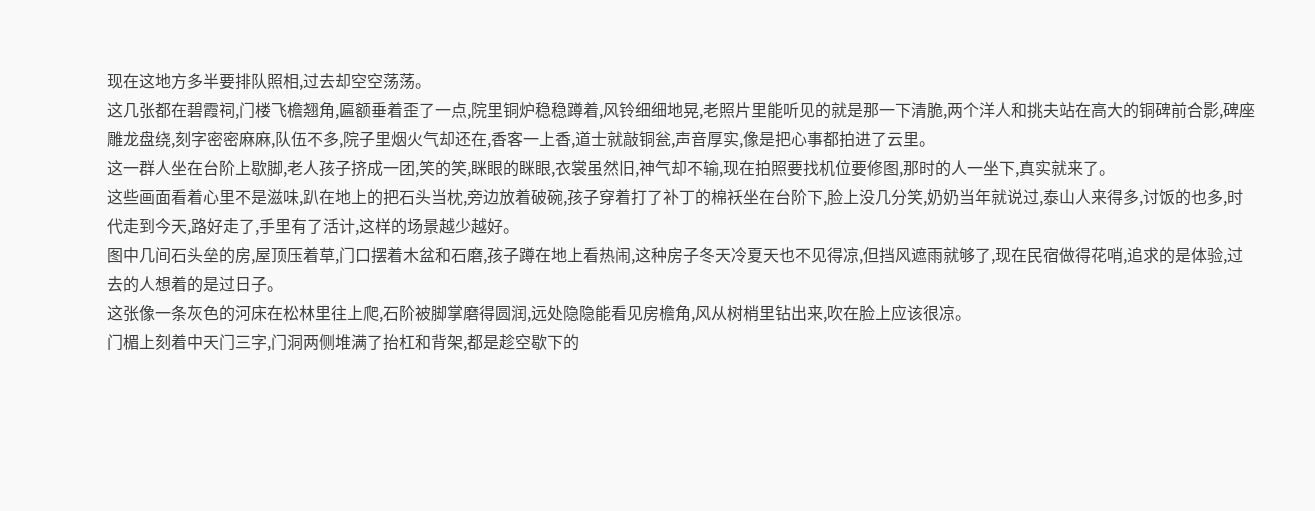现在这地方多半要排队照相,过去却空空荡荡。
这几张都在碧霞祠,门楼飞檐翘角,匾额垂着歪了一点,院里铜炉稳稳蹲着,风铃细细地晃,老照片里能听见的就是那一下清脆,两个洋人和挑夫站在高大的铜碑前合影,碑座雕龙盘绕,刻字密密麻麻,队伍不多,院子里烟火气却还在,香客一上香,道士就敲铜瓮,声音厚实,像是把心事都拍进了云里。
这一群人坐在台阶上歇脚,老人孩子挤成一团,笑的笑,眯眼的眯眼,衣裳虽然旧,神气却不输,现在拍照要找机位要修图,那时的人一坐下,真实就来了。
这些画面看着心里不是滋味,趴在地上的把石头当枕,旁边放着破碗,孩子穿着打了补丁的棉袄坐在台阶下,脸上没几分笑,奶奶当年就说过,泰山人来得多,讨饭的也多,时代走到今天,路好走了,手里有了活计,这样的场景越少越好。
图中几间石头垒的房,屋顶压着草,门口摆着木盆和石磨,孩子蹲在地上看热闹,这种房子冬天冷夏天也不见得凉,但挡风遮雨就够了,现在民宿做得花哨,追求的是体验,过去的人想着的是过日子。
这张像一条灰色的河床在松林里往上爬,石阶被脚掌磨得圆润,远处隐隐能看见房檐角,风从树梢里钻出来,吹在脸上应该很凉。
门楣上刻着中天门三字,门洞两侧堆满了抬杠和背架,都是趁空歇下的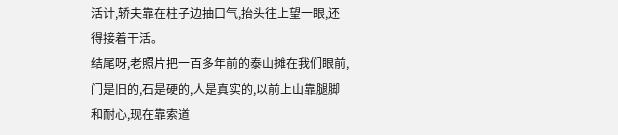活计,轿夫靠在柱子边抽口气,抬头往上望一眼,还得接着干活。
结尾呀,老照片把一百多年前的泰山摊在我们眼前,门是旧的,石是硬的,人是真实的,以前上山靠腿脚和耐心,现在靠索道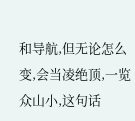和导航,但无论怎么变,会当凌绝顶,一览众山小,这句话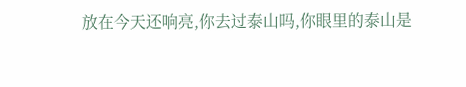放在今天还响亮,你去过泰山吗,你眼里的泰山是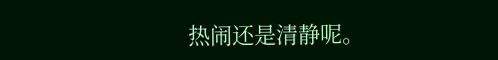热闹还是清静呢。